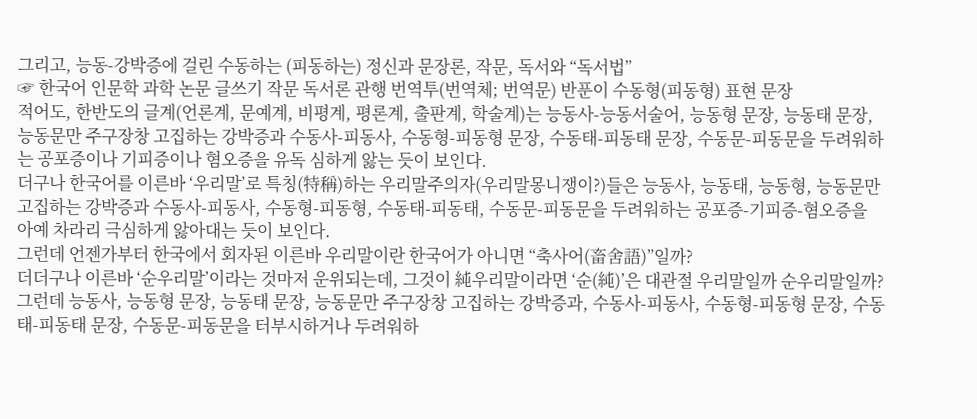그리고, 능동-강박증에 걸린 수동하는 (피동하는) 정신과 문장론, 작문, 독서와 “독서법”
☞ 한국어 인문학 과학 논문 글쓰기 작문 독서론 관행 번역투(번역체; 번역문) 반푼이 수동형(피동형) 표현 문장
적어도, 한반도의 글계(언론계, 문예계, 비평계, 평론계, 출판계, 학술계)는 능동사-능동서술어, 능동형 문장, 능동태 문장, 능동문만 주구장창 고집하는 강박증과 수동사-피동사, 수동형-피동형 문장, 수동태-피동태 문장, 수동문-피동문을 두려워하는 공포증이나 기피증이나 혐오증을 유독 심하게 앓는 듯이 보인다.
더구나 한국어를 이른바 ‘우리말’로 특칭(特稱)하는 우리말주의자(우리말몽니쟁이?)들은 능동사, 능동태, 능동형, 능동문만 고집하는 강박증과 수동사-피동사, 수동형-피동형, 수동태-피동태, 수동문-피동문을 두려워하는 공포증-기피증-혐오증을 아예 차라리 극심하게 앓아대는 듯이 보인다.
그런데 언젠가부터 한국에서 회자된 이른바 우리말이란 한국어가 아니면 “축사어(畜舍語)”일까?
더더구나 이른바 ‘순우리말’이라는 것마저 운위되는데, 그것이 純우리말이라면 ‘순(純)’은 대관절 우리말일까 순우리말일까?
그런데 능동사, 능동형 문장, 능동태 문장, 능동문만 주구장창 고집하는 강박증과, 수동사-피동사, 수동형-피동형 문장, 수동태-피동태 문장, 수동문-피동문을 터부시하거나 두려워하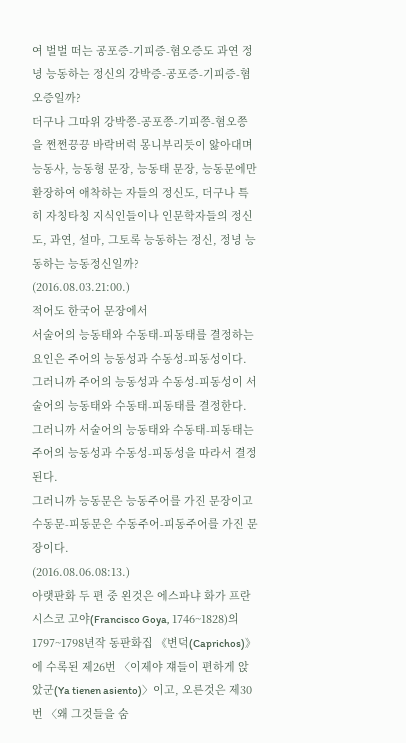여 벌벌 떠는 공포증-기피증-혐오증도 과연 정녕 능동하는 정신의 강박증-공포증-기피증-혐오증일까?
더구나 그따위 강박쯩-공포쯩-기피쯩-혐오쯩을 쩐쩐끙끙 바락버럭 몽니부리듯이 앓아대며 능동사, 능동형 문장, 능동태 문장, 능동문에만 환장하여 애착하는 자들의 정신도, 더구나 특히 자칭타칭 지식인들이나 인문학자들의 정신도, 과연, 설마, 그토록 능동하는 정신, 정녕 능동하는 능동정신일까?
(2016.08.03.21:00.)
적어도 한국어 문장에서
서술어의 능동태와 수동태-피동태를 결정하는 요인은 주어의 능동성과 수동성-피동성이다.
그러니까 주어의 능동성과 수동성-피동성이 서술어의 능동태와 수동태-피동태를 결정한다.
그러니까 서술어의 능동태와 수동태-피동태는 주어의 능동성과 수동성-피동성을 따라서 결정된다.
그러니까 능동문은 능동주어를 가진 문장이고 수동문-피동문은 수동주어-피동주어를 가진 문장이다.
(2016.08.06.08:13.)
아랫판화 두 편 중 왼것은 에스파냐 화가 프란시스코 고야(Francisco Goya, 1746~1828)의 1797~1798년작 동판화집 《변덕(Caprichos)》에 수록된 제26번 〈이제야 쟤들이 편하게 앉았군(Ya tienen asiento)〉이고, 오른것은 제30번 〈왜 그것들을 숨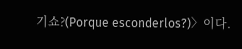기쇼?(Porque esconderlos?)〉이다.